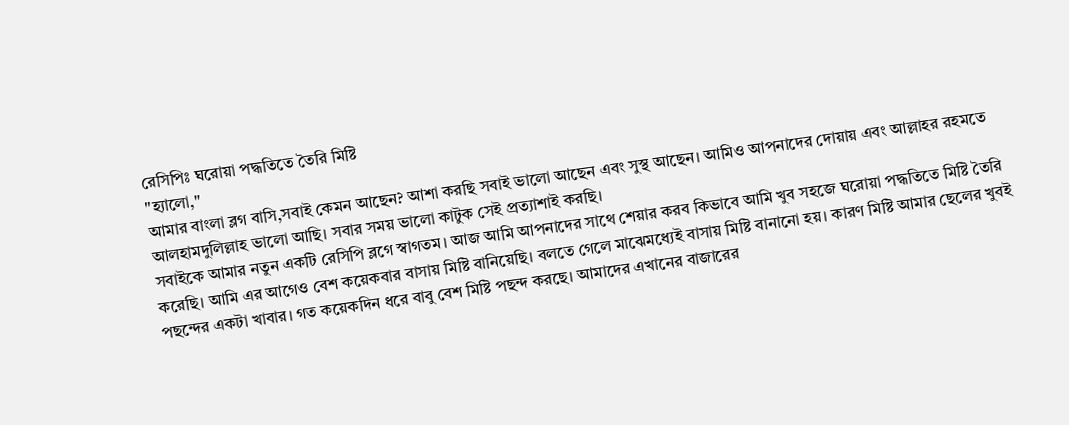রেসিপিঃ ঘরোয়া পদ্ধতিতে তৈরি মিষ্টি
"হ্যালো,"
আমার বাংলা ব্লগ বাসি,সবাই কেমন আছেন? আশা করছি সবাই ভালো আছেন এবং সুস্থ আছেন। আমিও আপনাদের দোয়ায় এবং আল্লাহর রহমতে আলহামদুলিল্লাহ ভালো আছি। সবার সময় ভালো কাটুক সেই প্রত্যাশাই করছি।
সবাইকে আমার নতুন একটি রেসিপি ব্লগে স্বাগতম। আজ আমি আপনাদের সাথে শেয়ার করব কিভাবে আমি খুব সহজে ঘরোয়া পদ্ধতিতে মিষ্টি তৈরি করেছি। আমি এর আগেও বেশ কয়েকবার বাসায় মিষ্টি বানিয়েছি। বলতে গেলে মাঝেমধ্যেই বাসায় মিষ্টি বানানো হয়। কারণ মিষ্টি আমার ছেলের খুবই পছন্দের একটা খাবার। গত কয়েকদিন ধরে বাবু বেশ মিষ্টি পছন্দ করছে। আমাদের এখানের বাজারের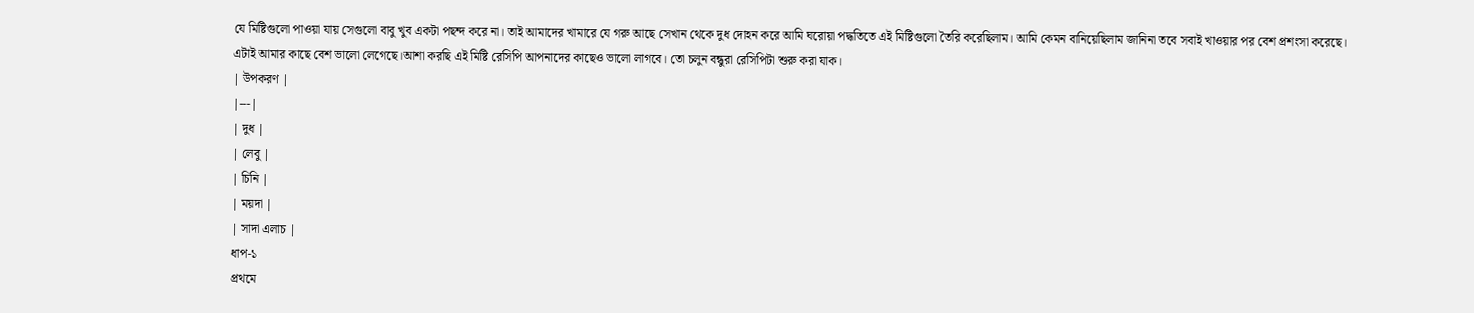যে মিষ্টিগুলো পাওয়া যায় সেগুলো বাবু খুব একটা পছন্দ করে না। তাই আমাদের খামারে যে গরু আছে সেখান থেকে দুধ দোহন করে আমি ঘরোয়া পদ্ধতিতে এই মিষ্টিগুলো তৈরি করেছিলাম। আমি কেমন বানিয়েছিলাম জানিনা তবে সবাই খাওয়ার পর বেশ প্রশংসা করেছে। এটাই আমার কাছে বেশ ভালো লেগেছে।আশা করছি এই মিষ্টি রেসিপি আপনাদের কাছেও ভালো লাগবে। তো চলুন বন্ধুরা রেসিপিটা শুরু করা যাক।
| উপকরণ |
|---|
| দুধ |
| লেবু |
| চিনি |
| ময়দা |
| সাদা এলাচ |
ধাপ-১
প্রথমে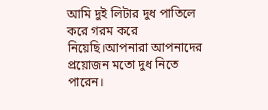আমি দুই লিটার দুধ পাতিলে করে গরম করে নিয়েছি।আপনারা আপনাদের প্রয়োজন মতো দুধ নিতে পারেন।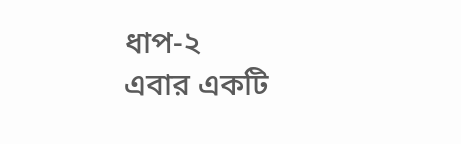ধাপ-২
এবার একটি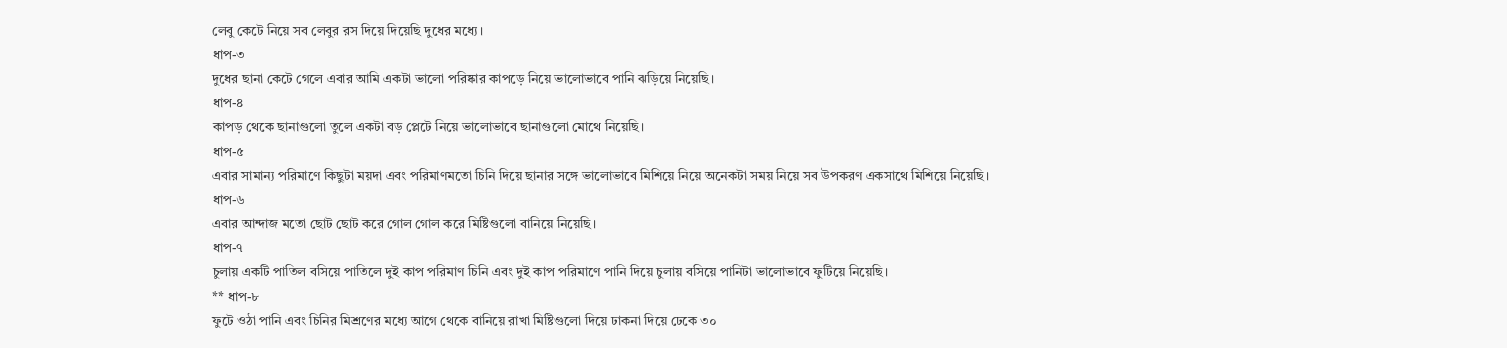লেবু কেটে নিয়ে সব লেবুর রস দিয়ে দিয়েছি দুধের মধ্যে।
ধাপ-৩
দুধের ছানা কেটে গেলে এবার আমি একটা ভালো পরিষ্কার কাপড়ে নিয়ে ভালোভাবে পানি ঝড়িয়ে নিয়েছি।
ধাপ-৪
কাপড় থেকে ছানাগুলো তুলে একটা বড় প্লেটে নিয়ে ভালোভাবে ছানাগুলো মোথে নিয়েছি।
ধাপ-৫
এবার সামান্য পরিমাণে কিছুটা ময়দা এবং পরিমাণমতো চিনি দিয়ে ছানার সঙ্গে ভালোভাবে মিশিয়ে নিয়ে অনেকটা সময় নিয়ে সব উপকরণ একসাথে মিশিয়ে নিয়েছি।
ধাপ-৬
এবার আন্দাজ মতো ছোট ছোট করে গোল গোল করে মিষ্টিগুলো বানিয়ে নিয়েছি।
ধাপ-৭
চুলায় একটি পাতিল বসিয়ে পাতিলে দুই কাপ পরিমাণ চিনি এবং দুই কাপ পরিমাণে পানি দিয়ে চুলায় বসিয়ে পানিটা ভালোভাবে ফুটিয়ে নিয়েছি।
** ধাপ-৮
ফুটে ওঠা পানি এবং চিনির মিশ্রণের মধ্যে আগে থেকে বানিয়ে রাখা মিষ্টিগুলো দিয়ে ঢাকনা দিয়ে ঢেকে ৩০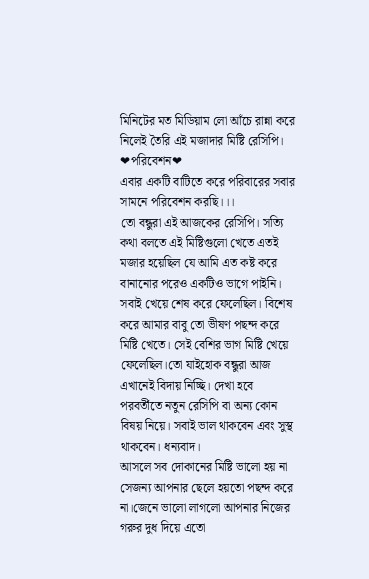মিনিটের মত মিডিয়াম লো আঁচে রান্না করে নিলেই তৈরি এই মজাদার মিষ্টি রেসিপি।
❤পরিবেশন❤
এবার একটি বাটিতে করে পরিবারের সবার সামনে পরিবেশন করছি।।।
তো বন্ধুরা এই আজকের রেসিপি। সত্যি কথা বলতে এই মিষ্টিগুলো খেতে এতই মজার হয়েছিল যে আমি এত কষ্ট করে বানানোর পরেও একটিও ভাগে পাইনি। সবাই খেয়ে শেষ করে ফেলেছিল। বিশেষ করে আমার বাবু তো ভীষণ পছন্দ করে মিষ্টি খেতে। সেই বেশির ভাগ মিষ্টি খেয়ে ফেলেছিল।তো যাইহোক বন্ধুরা আজ এখানেই বিদায় নিচ্ছি। দেখা হবে পরবর্তীতে নতুন রেসিপি বা অন্য কোন বিষয় নিয়ে। সবাই ভাল থাকবেন এবং সুস্থ থাকবেন। ধন্যবাদ।
আসলে সব দোকানের মিষ্টি ভালো হয় না সেজন্য আপনার ছেলে হয়তো পছন্দ করে না।জেনে ভালো লাগলো আপনার নিজের গরুর দুধ দিয়ে এতো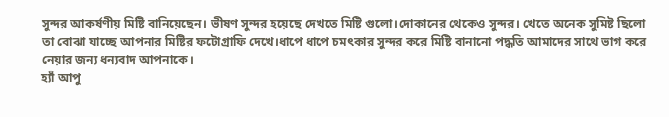সুন্দর আকর্ষণীয় মিষ্টি বানিয়েছেন। ভীষণ সুন্দর হয়েছে দেখতে মিষ্টি গুলো।দোকানের থেকেও সুন্দর। খেতে অনেক সুমিষ্ট ছিলো তা বোঝা যাচ্ছে আপনার মিষ্টির ফটোগ্রাফি দেখে।ধাপে ধাপে চমৎকার সুন্দর করে মিষ্টি বানানো পদ্ধতি আমাদের সাথে ভাগ করে নেয়ার জন্য ধন্যবাদ আপনাকে।
হ্যাঁ আপু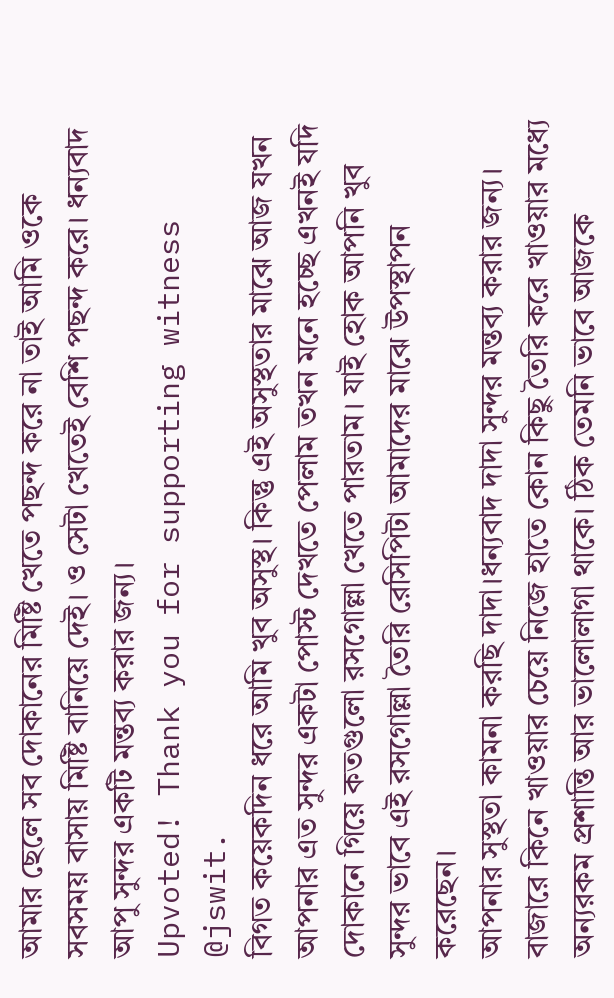আমার ছেলে সব দোকানের মিষ্টি খেতে পছন্দ করে না তাই আমি ওকে সবসময় বাসায় মিষ্টি বানিয়ে দেই। ও সেটা খেতেই বেশি পছন্দ করে। ধন্যবাদ আপু সুন্দর একটি মন্তব্য করার জন্য।
Upvoted! Thank you for supporting witness @jswit.
বিগত কয়েকদিন ধরে আমি খুব অসুস্থ। কিন্তু এই অসুস্থতার মাঝে আজ যখন আপনার এত সুন্দর একটা পোস্ট দেখতে পেলাম তখন মনে হচ্ছে এখনই যদি দোকানে গিয়ে কতগুলো রসগোল্লা খেতে পারতাম। যাই হোক আপনি খুব সুন্দর ভাবে এই রসগোল্লা তৈরি রেসিপিটা আমাদের মাঝে উপস্থাপন করেছেন।
আপনার সুস্থতা কামনা করছি দাদা।ধন্যবাদ দাদা সুন্দর মন্তব্য করার জন্য।
বাজারে কিনে খাওয়ার চেয়ে নিজে হাতে কোন কিছু তৈরি করে খাওয়ার মধ্যে অন্যরকম প্রশান্তি আর ভালোলাগা থাকে। ঠিক তেমনি ভাবে আজকে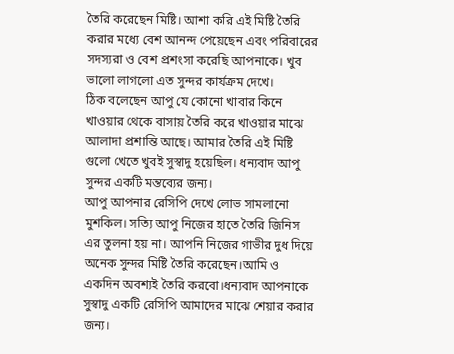তৈরি করেছেন মিষ্টি। আশা করি এই মিষ্টি তৈরি করার মধ্যে বেশ আনন্দ পেয়েছেন এবং পরিবারের সদস্যরা ও বেশ প্রশংসা করেছি আপনাকে। খুব ভালো লাগলো এত সুন্দর কার্যক্রম দেখে।
ঠিক বলেছেন আপু যে কোনো খাবার কিনে খাওয়ার থেকে বাসায় তৈরি করে খাওয়ার মাঝে আলাদা প্রশান্তি আছে। আমার তৈরি এই মিষ্টি গুলো খেতে খুবই সুস্বাদু হয়েছিল। ধন্যবাদ আপু সুন্দর একটি মন্তব্যের জন্য।
আপু আপনার রেসিপি দেখে লোভ সামলানো মুশকিল। সত্যি আপু নিজের হাতে তৈরি জিনিস এর তুলনা হয় না। আপনি নিজের গাভীর দুধ দিয়ে অনেক সুন্দর মিষ্টি তৈরি করেছেন।আমি ও একদিন অবশ্যই তৈরি করবো।ধন্যবাদ আপনাকে সুস্বাদু একটি রেসিপি আমাদের মাঝে শেয়ার করার জন্য।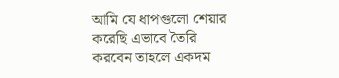আমি যে ধাপগুলো শেয়ার করেছি এভাবে তৈরি করবেন তাহলে একদম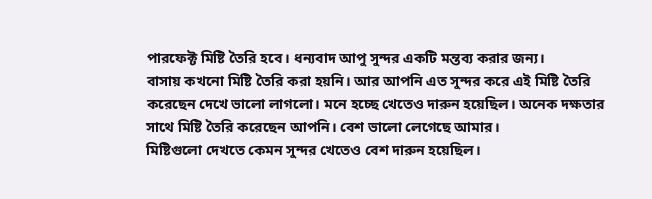পারফেক্ট মিষ্টি তৈরি হবে। ধন্যবাদ আপু সুন্দর একটি মন্তব্য করার জন্য।
বাসায় কখনো মিষ্টি তৈরি করা হয়নি। আর আপনি এত সুন্দর করে এই মিষ্টি তৈরি করেছেন দেখে ভালো লাগলো। মনে হচ্ছে খেতেও দারুন হয়েছিল। অনেক দক্ষতার সাথে মিষ্টি তৈরি করেছেন আপনি। বেশ ভালো লেগেছে আমার।
মিষ্টিগুলো দেখতে কেমন সুন্দর খেতেও বেশ দারুন হয়েছিল।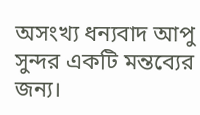অসংখ্য ধন্যবাদ আপু সুন্দর একটি মন্তব্যের জন্য।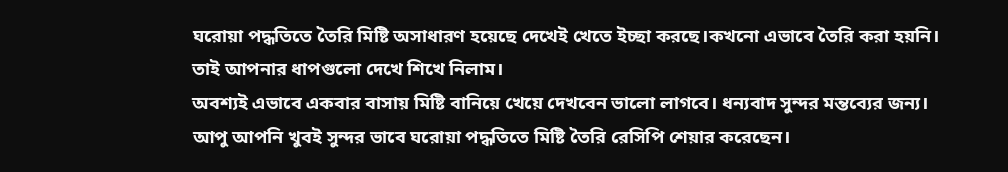ঘরোয়া পদ্ধতিতে তৈরি মিষ্টি অসাধারণ হয়েছে দেখেই খেতে ইচ্ছা করছে।কখনো এভাবে তৈরি করা হয়নি। তাই আপনার ধাপগুলো দেখে শিখে নিলাম।
অবশ্যই এভাবে একবার বাসায় মিষ্টি বানিয়ে খেয়ে দেখবেন ভালো লাগবে। ধন্যবাদ সুন্দর মন্তব্যের জন্য।
আপু আপনি খুবই সুন্দর ভাবে ঘরোয়া পদ্ধতিতে মিষ্টি তৈরি রেসিপি শেয়ার করেছেন।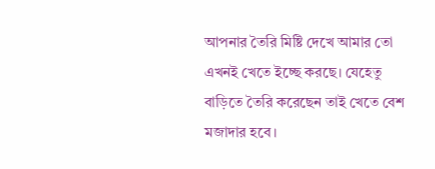আপনার তৈরি মিষ্টি দেখে আমার তো এখনই খেতে ইচ্ছে করছে। যেহেতু বাড়িতে তৈরি করেছেন তাই খেতে বেশ মজাদার হবে।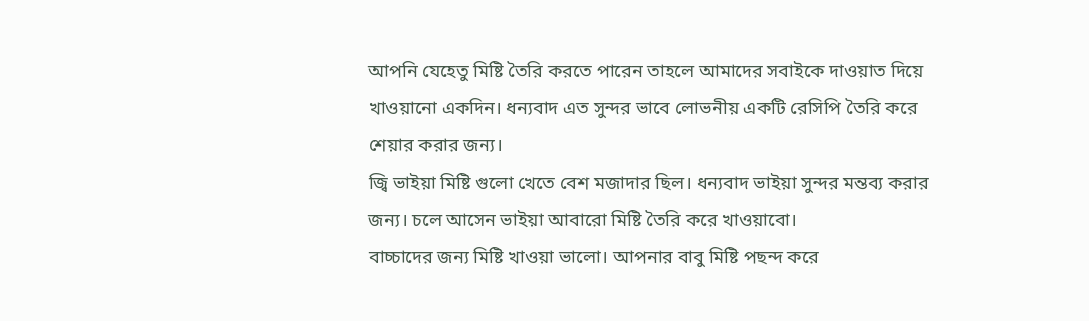আপনি যেহেতু মিষ্টি তৈরি করতে পারেন তাহলে আমাদের সবাইকে দাওয়াত দিয়ে খাওয়ানো একদিন। ধন্যবাদ এত সুন্দর ভাবে লোভনীয় একটি রেসিপি তৈরি করে শেয়ার করার জন্য।
জ্বি ভাইয়া মিষ্টি গুলো খেতে বেশ মজাদার ছিল। ধন্যবাদ ভাইয়া সুন্দর মন্তব্য করার জন্য। চলে আসেন ভাইয়া আবারো মিষ্টি তৈরি করে খাওয়াবো।
বাচ্চাদের জন্য মিষ্টি খাওয়া ভালো। আপনার বাবু মিষ্টি পছন্দ করে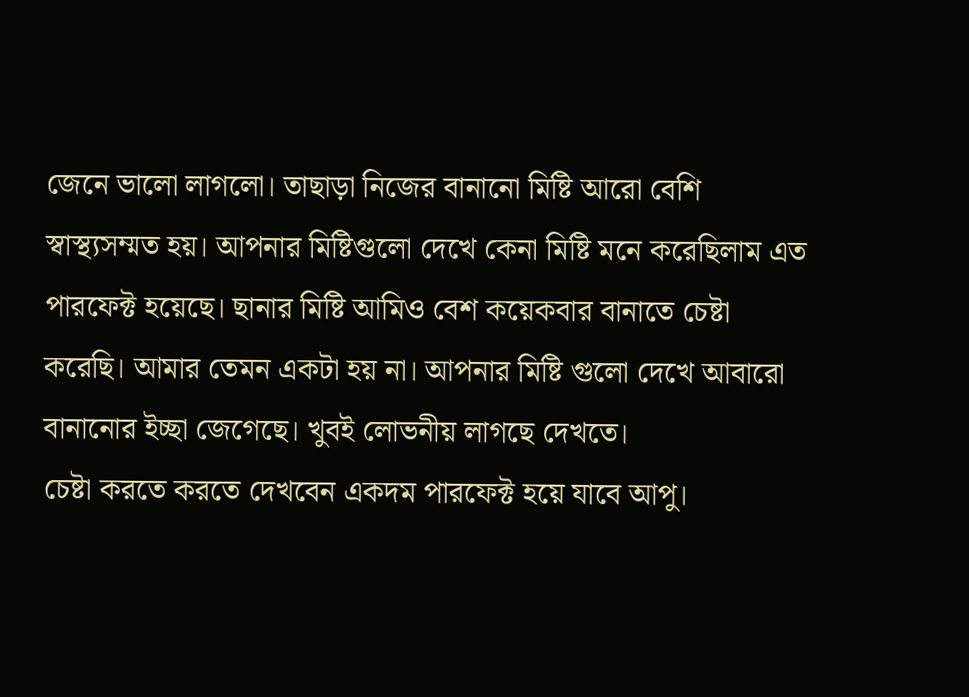জেনে ভালো লাগলো। তাছাড়া নিজের বানানো মিষ্টি আরো বেশি স্বাস্থ্যসম্মত হয়। আপনার মিষ্টিগুলো দেখে কেনা মিষ্টি মনে করেছিলাম এত পারফেক্ট হয়েছে। ছানার মিষ্টি আমিও বেশ কয়েকবার বানাতে চেষ্টা করেছি। আমার তেমন একটা হয় না। আপনার মিষ্টি গুলো দেখে আবারো বানানোর ইচ্ছা জেগেছে। খুবই লোভনীয় লাগছে দেখতে।
চেষ্টা করতে করতে দেখবেন একদম পারফেক্ট হয়ে যাবে আপু।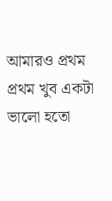আমারও প্রথম প্রথম খুব একটা ভালো হতো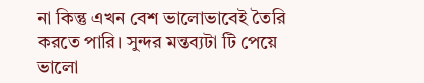না কিন্তু এখন বেশ ভালোভাবেই তৈরি করতে পারি। সুন্দর মন্তব্যটা টি পেয়ে ভালো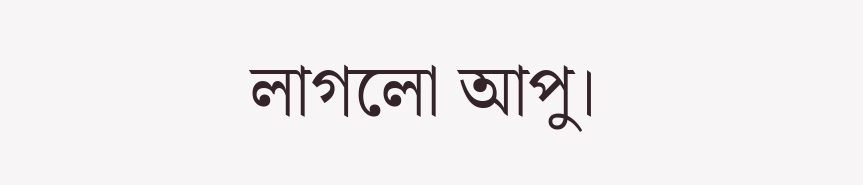লাগলো আপু।